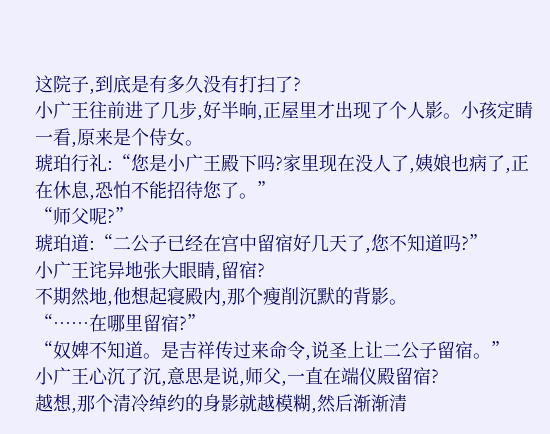这院子,到底是有多久没有打扫了?
小广王往前进了几步,好半晌,正屋里才出现了个人影。小孩定睛一看,原来是个侍女。
琥珀行礼:“您是小广王殿下吗?家里现在没人了,姨娘也病了,正在休息,恐怕不能招待您了。”
“师父呢?”
琥珀道:“二公子已经在宫中留宿好几天了,您不知道吗?”
小广王诧异地张大眼睛,留宿?
不期然地,他想起寝殿内,那个瘦削沉默的背影。
“……在哪里留宿?”
“奴婢不知道。是吉祥传过来命令,说圣上让二公子留宿。”
小广王心沉了沉,意思是说,师父,一直在端仪殿留宿?
越想,那个清冷绰约的身影就越模糊,然后渐渐清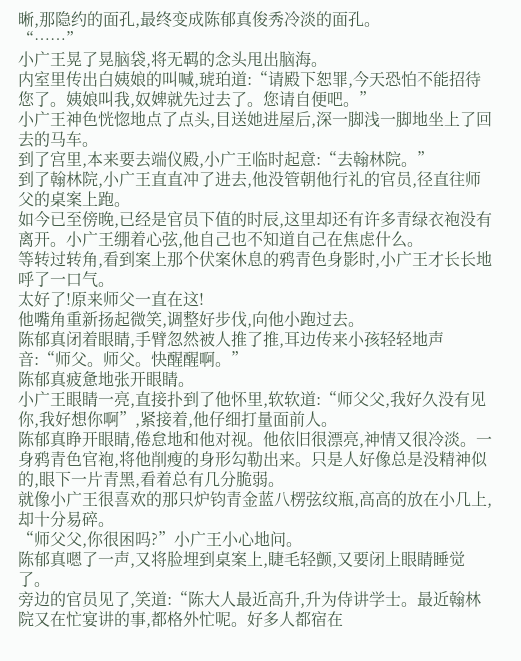晰,那隐约的面孔,最终变成陈郁真俊秀冷淡的面孔。
“……”
小广王晃了晃脑袋,将无羁的念头甩出脑海。
内室里传出白姨娘的叫喊,琥珀道:“请殿下恕罪,今天恐怕不能招待您了。姨娘叫我,奴婢就先过去了。您请自便吧。”
小广王神色恍惚地点了点头,目送她进屋后,深一脚浅一脚地坐上了回去的马车。
到了宫里,本来要去端仪殿,小广王临时起意:“去翰林院。”
到了翰林院,小广王直直冲了进去,他没管朝他行礼的官员,径直往师父的桌案上跑。
如今已至傍晚,已经是官员下值的时辰,这里却还有许多青绿衣袍没有离开。小广王绷着心弦,他自己也不知道自己在焦虑什么。
等转过转角,看到案上那个伏案休息的鸦青色身影时,小广王才长长地呼了一口气。
太好了!原来师父一直在这!
他嘴角重新扬起微笑,调整好步伐,向他小跑过去。
陈郁真闭着眼睛,手臂忽然被人推了推,耳边传来小孩轻轻地声音:“师父。师父。快醒醒啊。”
陈郁真疲惫地张开眼睛。
小广王眼睛一亮,直接扑到了他怀里,软软道:“师父父,我好久没有见你,我好想你啊”,紧接着,他仔细打量面前人。
陈郁真睁开眼睛,倦怠地和他对视。他依旧很漂亮,神情又很冷淡。一身鸦青色官袍,将他削瘦的身形勾勒出来。只是人好像总是没精神似的,眼下一片青黑,看着总有几分脆弱。
就像小广王很喜欢的那只炉钧青金蓝八楞弦纹瓶,高高的放在小几上,却十分易碎。
“师父父,你很困吗?”小广王小心地问。
陈郁真嗯了一声,又将脸埋到桌案上,睫毛轻颤,又要闭上眼睛睡觉了。
旁边的官员见了,笑道:“陈大人最近高升,升为侍讲学士。最近翰林院又在忙宴讲的事,都格外忙呢。好多人都宿在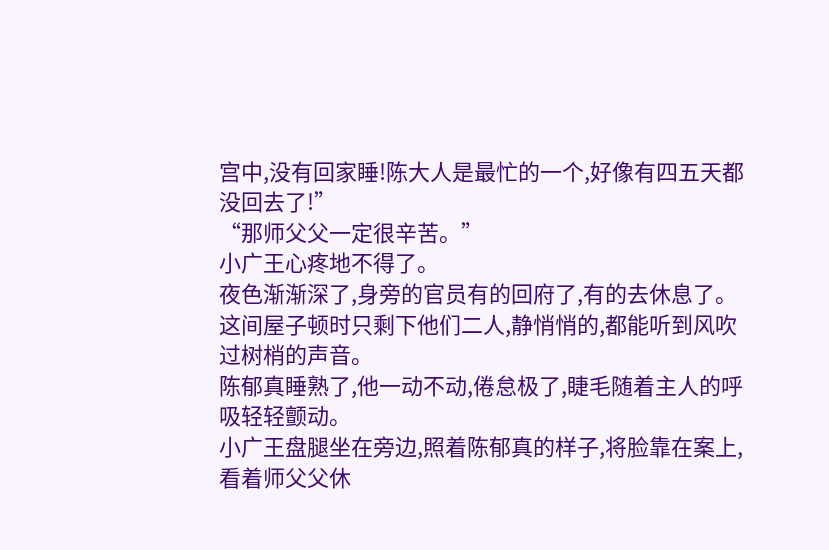宫中,没有回家睡!陈大人是最忙的一个,好像有四五天都没回去了!”
“那师父父一定很辛苦。”
小广王心疼地不得了。
夜色渐渐深了,身旁的官员有的回府了,有的去休息了。这间屋子顿时只剩下他们二人,静悄悄的,都能听到风吹过树梢的声音。
陈郁真睡熟了,他一动不动,倦怠极了,睫毛随着主人的呼吸轻轻颤动。
小广王盘腿坐在旁边,照着陈郁真的样子,将脸靠在案上,看着师父父休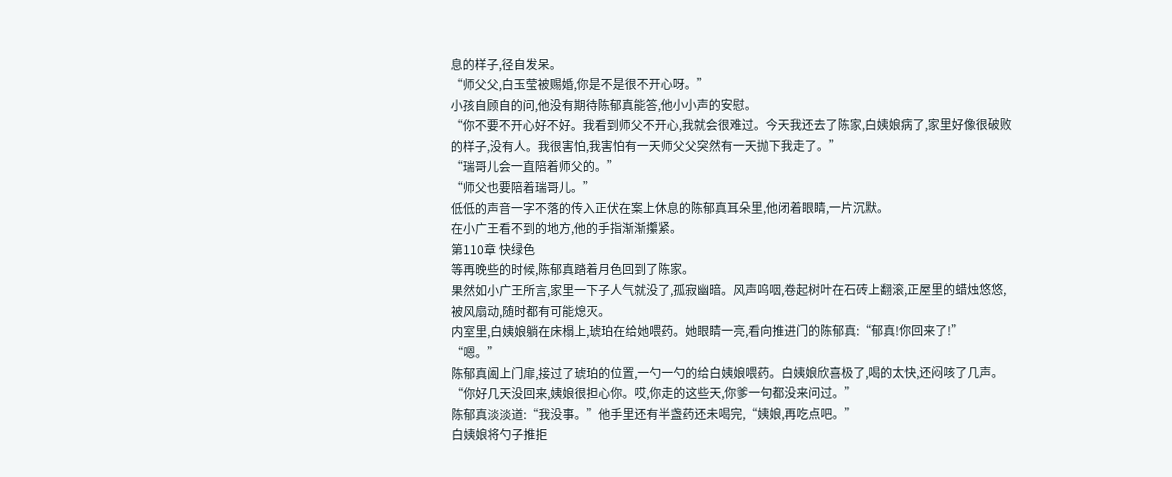息的样子,径自发呆。
“师父父,白玉莹被赐婚,你是不是很不开心呀。”
小孩自顾自的问,他没有期待陈郁真能答,他小小声的安慰。
“你不要不开心好不好。我看到师父不开心,我就会很难过。今天我还去了陈家,白姨娘病了,家里好像很破败的样子,没有人。我很害怕,我害怕有一天师父父突然有一天抛下我走了。”
“瑞哥儿会一直陪着师父的。”
“师父也要陪着瑞哥儿。”
低低的声音一字不落的传入正伏在案上休息的陈郁真耳朵里,他闭着眼睛,一片沉默。
在小广王看不到的地方,他的手指渐渐攥紧。
第110章 快绿色
等再晚些的时候,陈郁真踏着月色回到了陈家。
果然如小广王所言,家里一下子人气就没了,孤寂幽暗。风声呜咽,卷起树叶在石砖上翻滚,正屋里的蜡烛悠悠,被风扇动,随时都有可能熄灭。
内室里,白姨娘躺在床榻上,琥珀在给她喂药。她眼睛一亮,看向推进门的陈郁真:“郁真!你回来了!”
“嗯。”
陈郁真阖上门扉,接过了琥珀的位置,一勺一勺的给白姨娘喂药。白姨娘欣喜极了,喝的太快,还闷咳了几声。
“你好几天没回来,姨娘很担心你。哎,你走的这些天,你爹一句都没来问过。”
陈郁真淡淡道:“我没事。”他手里还有半盏药还未喝完,“姨娘,再吃点吧。”
白姨娘将勺子推拒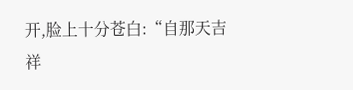开,脸上十分苍白:“自那天吉祥